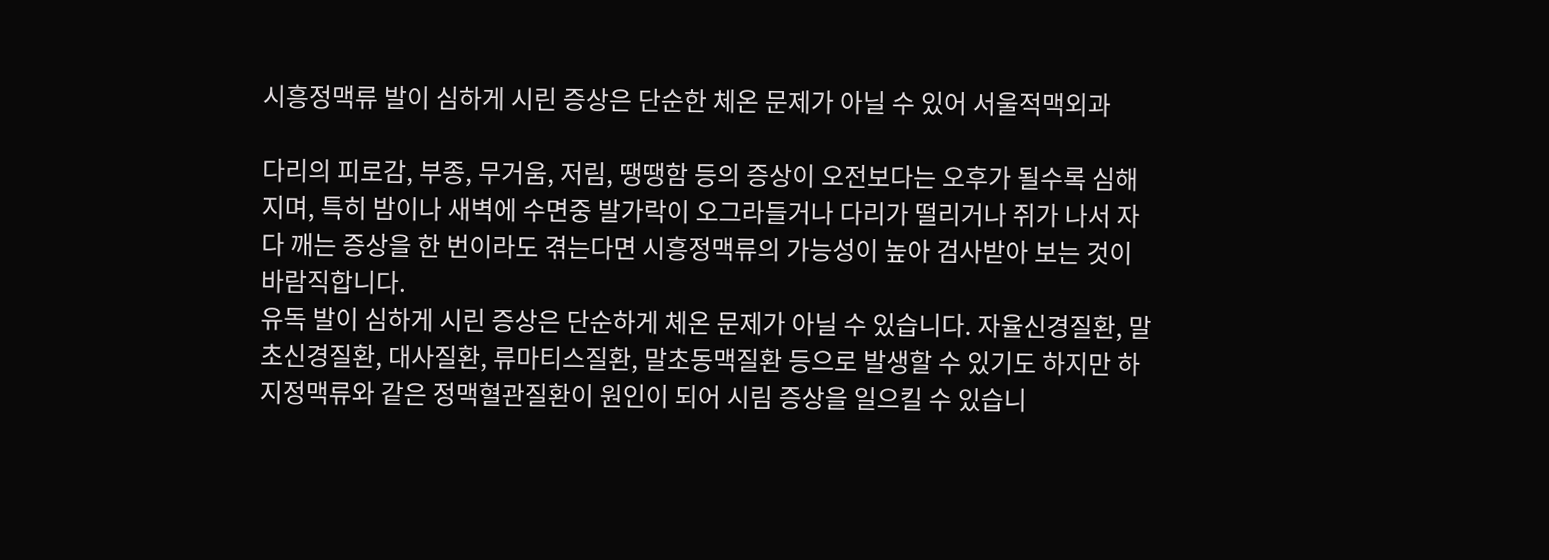시흥정맥류 발이 심하게 시린 증상은 단순한 체온 문제가 아닐 수 있어 서울적맥외과

다리의 피로감, 부종, 무거움, 저림, 땡땡함 등의 증상이 오전보다는 오후가 될수록 심해지며, 특히 밤이나 새벽에 수면중 발가락이 오그라들거나 다리가 떨리거나 쥐가 나서 자다 깨는 증상을 한 번이라도 겪는다면 시흥정맥류의 가능성이 높아 검사받아 보는 것이 바람직합니다.
유독 발이 심하게 시린 증상은 단순하게 체온 문제가 아닐 수 있습니다. 자율신경질환, 말초신경질환, 대사질환, 류마티스질환, 말초동맥질환 등으로 발생할 수 있기도 하지만 하지정맥류와 같은 정맥혈관질환이 원인이 되어 시림 증상을 일으킬 수 있습니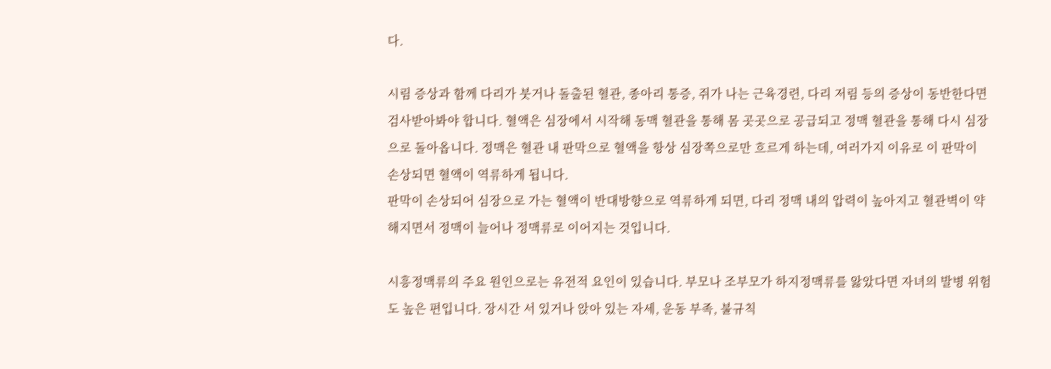다.

시림 증상과 함께 다리가 붓거나 돌출된 혈관, 종아리 통증, 쥐가 나는 근육경련, 다리 저림 등의 증상이 동반한다면 검사받아봐야 합니다. 혈액은 심장에서 시작해 동맥 혈관을 통해 몸 곳곳으로 공급되고 정맥 혈관을 통해 다시 심장으로 돌아옵니다. 정맥은 혈관 내 판막으로 혈액을 항상 심장쪽으로만 흐르게 하는데, 여러가지 이유로 이 판막이 손상되면 혈액이 역류하게 됩니다.
판막이 손상되어 심장으로 가는 혈액이 반대방향으로 역류하게 되면, 다리 정맥 내의 압력이 높아지고 혈관벽이 약해지면서 정맥이 늘어나 정맥류로 이어지는 것입니다.

시흥정맥류의 주요 원인으로는 유전적 요인이 있습니다. 부모나 조부모가 하지정맥류를 앓았다면 자녀의 발병 위험도 높은 편입니다. 장시간 서 있거나 앉아 있는 자세, 운동 부족, 불규칙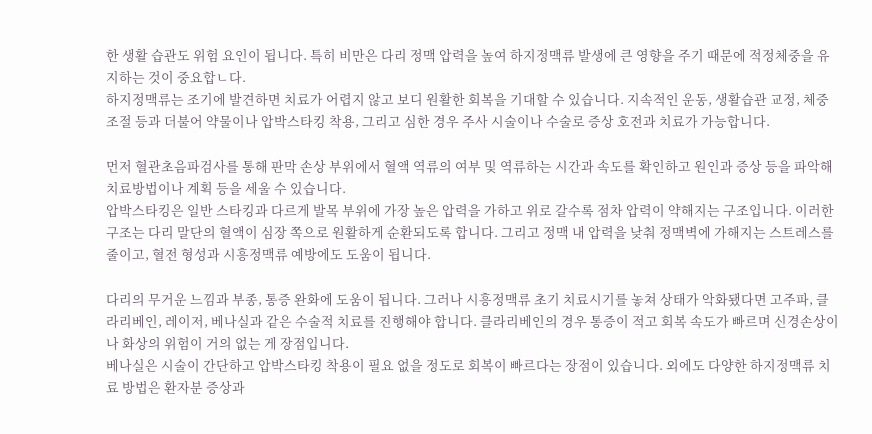한 생활 습관도 위험 요인이 됩니다. 특히 비만은 다리 정맥 압력을 높여 하지정맥류 발생에 큰 영향을 주기 때문에 적정체중을 유지하는 것이 중요합ㄴ다.
하지정맥류는 조기에 발견하면 치료가 어렵지 않고 보디 원활한 회복을 기대할 수 있습니다. 지속적인 운동, 생활습관 교정, 체중 조절 등과 더불어 약물이나 압박스타킹 착용, 그리고 심한 경우 주사 시술이나 수술로 증상 호전과 치료가 가능합니다.

먼저 혈관초음파검사를 통해 판막 손상 부위에서 혈액 역류의 여부 및 역류하는 시간과 속도를 확인하고 원인과 증상 등을 파악해 치료방법이나 계획 등을 세울 수 있습니다.
압박스타킹은 일반 스타킹과 다르게 발목 부위에 가장 높은 압력을 가하고 위로 갈수록 점차 압력이 약해지는 구조입니다. 이러한 구조는 다리 말단의 혈액이 심장 쪽으로 원활하게 순환되도록 합니다. 그리고 정맥 내 압력을 낮춰 정맥벽에 가해지는 스트레스를 줄이고, 혈전 형성과 시흥정맥류 예방에도 도움이 됩니다.

다리의 무거운 느낌과 부종, 통증 완화에 도움이 됩니다. 그러나 시흥정맥류 초기 치료시기를 놓쳐 상태가 악화됐다면 고주파, 클라리베인, 레이저, 베나실과 같은 수술적 치료를 진행해야 합니다. 클라리베인의 경우 통증이 적고 회복 속도가 빠르며 신경손상이나 화상의 위험이 거의 없는 게 장점입니다.
베나실은 시술이 간단하고 압박스타킹 착용이 필요 없을 정도로 회복이 빠르다는 장점이 있습니다. 외에도 다양한 하지정맥류 치료 방법은 환자분 증상과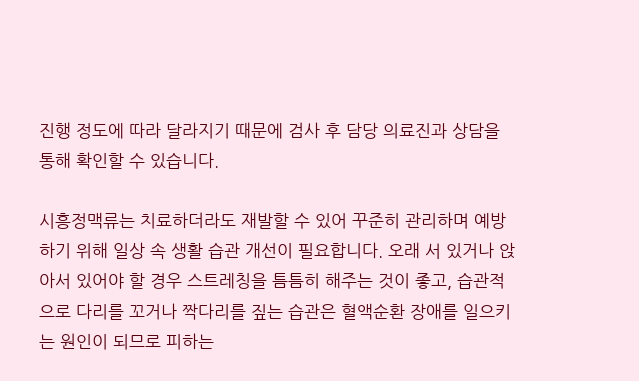진행 정도에 따라 달라지기 때문에 검사 후 담당 의료진과 상담을 통해 확인할 수 있습니다.

시흥정맥류는 치료하더라도 재발할 수 있어 꾸준히 관리하며 예방하기 위해 일상 속 생활 습관 개선이 필요합니다. 오래 서 있거나 앉아서 있어야 할 경우 스트레칭을 틈틈히 해주는 것이 좋고, 습관적으로 다리를 꼬거나 짝다리를 짚는 습관은 혈액순환 장애를 일으키는 원인이 되므로 피하는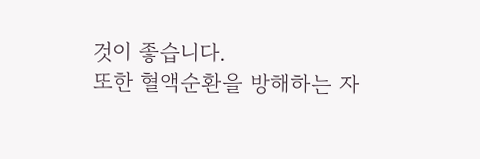것이 좋습니다.
또한 혈액순환을 방해하는 자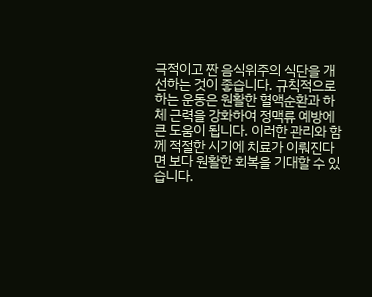극적이고 짠 음식위주의 식단을 개선하는 것이 좋습니다. 규칙적으로 하는 운동은 원활한 혈액순환과 하체 근력을 강화하여 정맥류 예방에 큰 도움이 됩니다. 이러한 관리와 함께 적절한 시기에 치료가 이뤄진다면 보다 원활한 회복을 기대할 수 있습니다.